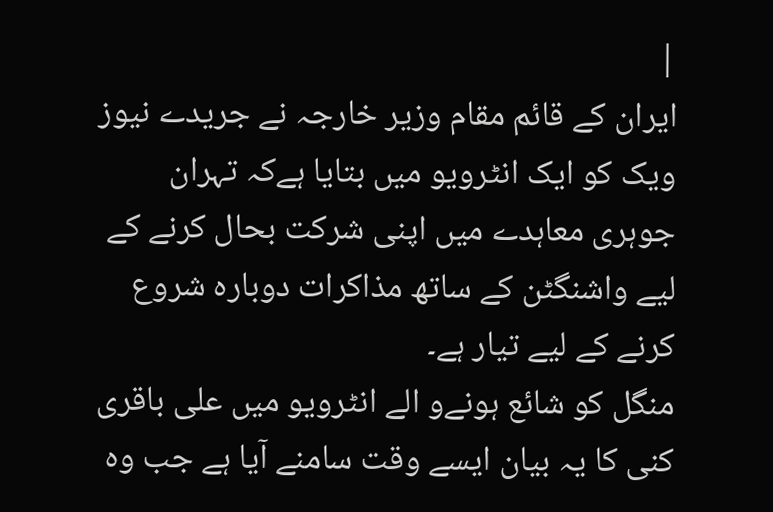|
ایران کے قائم مقام وزیر خارجہ نے جریدے نیوز ویک کو ایک انٹرویو میں بتایا ہےکہ تہران جوہری معاہدے میں اپنی شرکت بحال کرنے کے لیے واشنگٹن کے ساتھ مذاکرات دوبارہ شروع کرنے کے لیے تیار ہے۔
منگل کو شائع ہونےو الے انٹرویو میں علی باقری کنی کا یہ بیان ایسے وقت سامنے آیا ہے جب وہ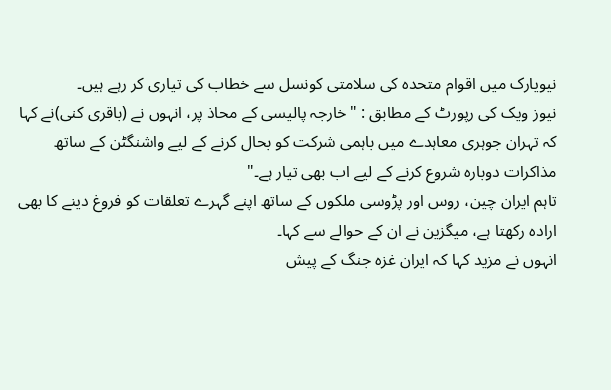نیویارک میں اقوام متحدہ کی سلامتی کونسل سے خطاب کی تیاری کر رہے ہیں۔
نیوز ویک کی رپورٹ کے مطابق : "خارجہ پالیسی کے محاذ پر، انہوں نے (باقری کنی)نے کہا کہ تہران جوہری معاہدے میں باہمی شرکت کو بحال کرنے کے لیے واشنگٹن کے ساتھ مذاکرات دوبارہ شروع کرنے کے لیے اب بھی تیار ہے۔"
تاہم ایران چین، روس اور پڑوسی ملکوں کے ساتھ اپنے گہرے تعلقات کو فروغ دینے کا بھی ارادہ رکھتا ہے، میگزین نے ان کے حوالے سے کہا۔
انہوں نے مزید کہا کہ ایران غزہ جنگ کے پیش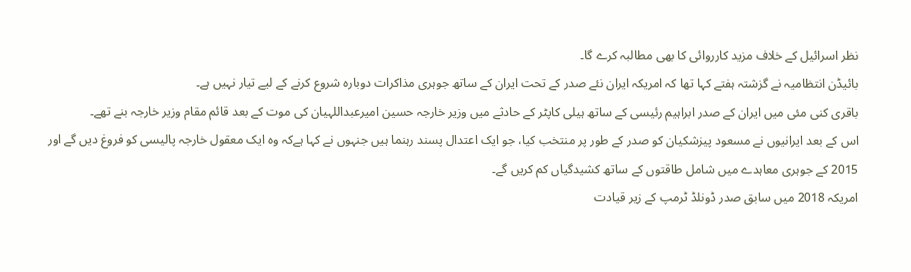نظر اسرائیل کے خلاف مزید کارروائی کا بھی مطالبہ کرے گا۔
بائیڈن انتظامیہ نے گزشتہ ہفتے کہا تھا کہ امریکہ ایران نئے صدر کے تحت ایران کے ساتھ جوہری مذاکرات دوبارہ شروع کرنے کے لیے تیار نہیں ہے۔
باقری کنی مئی میں ایران کے صدر ابراہیم رئیسی کے ساتھ ہیلی کاپٹر کے حادثے میں وزیر خارجہ حسین امیرعبداللہیان کی موت کے بعد قائم مقام وزیر خارجہ بنے تھے۔
اس کے بعد ایرانیوں نے مسعود پیزشکیان کو صدر کے طور پر منتخب کیا، جو ایک اعتدال پسند رہنما ہیں جنہوں نے کہا ہےکہ وہ ایک معقول خارجہ پالیسی کو فروغ دیں گے اور 2015 کے جوہری معاہدے میں شامل طاقتوں کے ساتھ کشیدگیاں کم کریں گے۔
امریکہ 2018 میں سابق صدر ڈونلڈ ٹرمپ کے زیر قیادت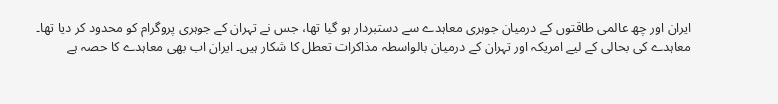ایران اور چھ عالمی طاقتوں کے درمیان جوہری معاہدے سے دستبردار ہو گیا تھا، جس نے تہران کے جوہری پروگرام کو محدود کر دیا تھا۔
معاہدے کی بحالی کے لیے امریکہ اور تہران کے درمیان بالواسطہ مذاکرات تعطل کا شکار ہیں۔ ایران اب بھی معاہدے کا حصہ ہے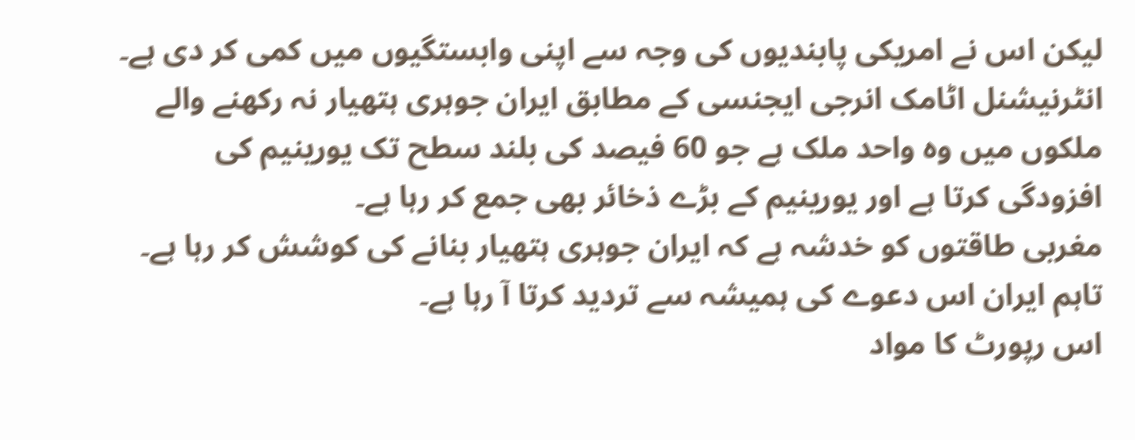لیکن اس نے امریکی پابندیوں کی وجہ سے اپنی وابستگیوں میں کمی کر دی ہے۔
انٹرنیشنل اٹامک انرجی ایجنسی کے مطابق ایران جوہری ہتھیار نہ رکھنے والے ملکوں میں وہ واحد ملک ہے جو 60 فیصد کی بلند سطح تک یورینیم کی افزودگی کرتا ہے اور یورینیم کے بڑے ذخائر بھی جمع کر رہا ہے۔
مغربی طاقتوں کو خدشہ ہے کہ ایران جوہری ہتھیار بنانے کی کوشش کر رہا ہے۔ تاہم ایران اس دعوے کی ہمیشہ سے تردید کرتا آ رہا ہے۔
اس رپورٹ کا مواد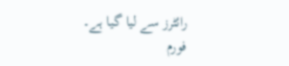رائٹرز سے لیا گیا ہے۔
فورم